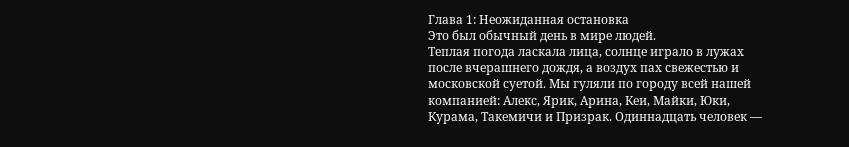Глава 1: Неожиданная остановка
Это был обычный день в мире людей.
Теплая погода ласкала лица, солнце играло в лужах после вчерашнего дождя, а воздух пах свежестью и московской суетой. Мы гуляли по городу всей нашей компанией: Алекс, Ярик, Арина, Кеи, Майки, Юки, Курама, Такемичи и Призрак. Одиннадцать человек —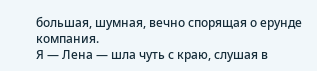большая, шумная, вечно спорящая о ерунде компания.
Я — Лена — шла чуть с краю, слушая в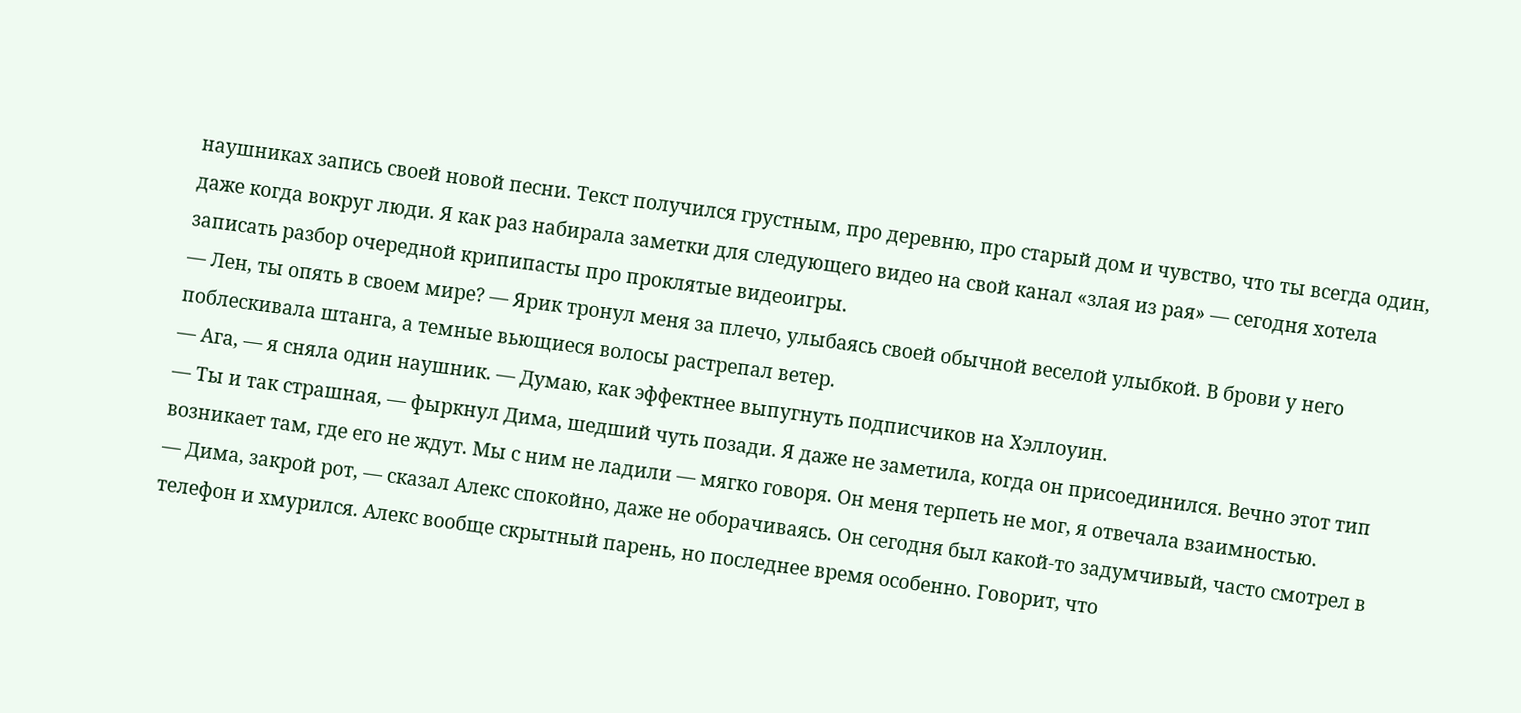наушниках запись своей новой песни. Текст получился грустным, про деревню, про старый дом и чувство, что ты всегда один, даже когда вокруг люди. Я как раз набирала заметки для следующего видео на свой канал «злая из рая» — сегодня хотела записать разбор очередной крипипасты про проклятые видеоигры.
— Лен, ты опять в своем мире? — Ярик тронул меня за плечо, улыбаясь своей обычной веселой улыбкой. В брови у него поблескивала штанга, а темные вьющиеся волосы растрепал ветер.
— Ага, — я сняла один наушник. — Думаю, как эффектнее выпугнуть подписчиков на Хэллоуин.
— Ты и так страшная, — фыркнул Дима, шедший чуть позади. Я даже не заметила, когда он присоединился. Вечно этот тип возникает там, где его не ждут. Мы с ним не ладили — мягко говоря. Он меня терпеть не мог, я отвечала взаимностью.
— Дима, закрой рот, — сказал Алекс спокойно, даже не оборачиваясь. Он сегодня был какой-то задумчивый, часто смотрел в телефон и хмурился. Алекс вообще скрытный парень, но последнее время особенно. Говорит, что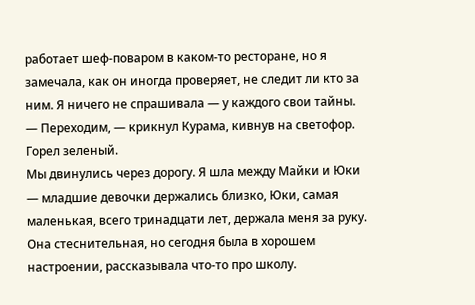работает шеф-поваром в каком-то ресторане, но я замечала, как он иногда проверяет, не следит ли кто за ним. Я ничего не спрашивала — у каждого свои тайны.
— Переходим, — крикнул Курама, кивнув на светофор. Горел зеленый.
Мы двинулись через дорогу. Я шла между Майки и Юки — младшие девочки держались близко, Юки, самая маленькая, всего тринадцати лет, держала меня за руку. Она стеснительная, но сегодня была в хорошем настроении, рассказывала что-то про школу.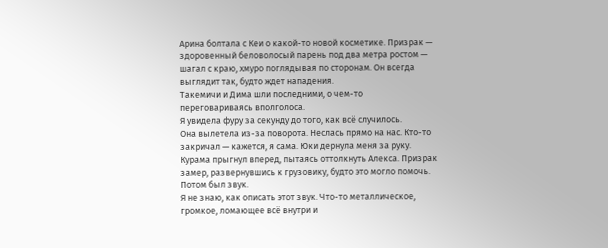Арина болтала с Кеи о какой-то новой косметике. Призрак — здоровенный беловолосый парень под два метра ростом — шагал с краю, хмуро поглядывая по сторонам. Он всегда выглядит так, будто ждет нападения.
Такемичи и Дима шли последними, о чем-то переговариваясь вполголоса.
Я увидела фуру за секунду до того, как всё случилось.
Она вылетела из-за поворота. Неслась прямо на нас. Кто-то закричал — кажется, я сама. Юки дернула меня за руку. Курама прыгнул вперед, пытаясь оттолкнуть Алекса. Призрак замер, развернувшись к грузовику, будто это могло помочь.
Потом был звук.
Я не знаю, как описать этот звук. Что-то металлическое, громкое, ломающее всё внутри и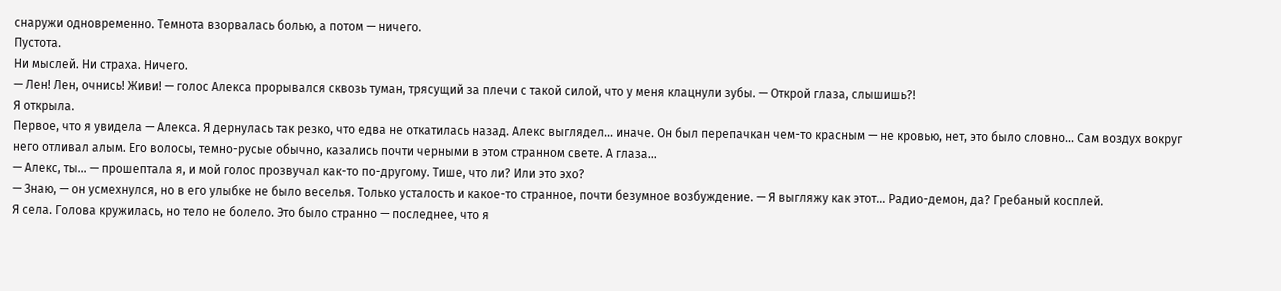снаружи одновременно. Темнота взорвалась болью, а потом — ничего.
Пустота.
Ни мыслей. Ни страха. Ничего.
— Лен! Лен, очнись! Живи! — голос Алекса прорывался сквозь туман, трясущий за плечи с такой силой, что у меня клацнули зубы. — Открой глаза, слышишь?!
Я открыла.
Первое, что я увидела — Алекса. Я дернулась так резко, что едва не откатилась назад. Алекс выглядел... иначе. Он был перепачкан чем-то красным — не кровью, нет, это было словно... Сам воздух вокруг него отливал алым. Его волосы, темно-русые обычно, казались почти черными в этом странном свете. А глаза...
— Алекс, ты... — прошептала я, и мой голос прозвучал как-то по-другому. Тише, что ли? Или это эхо?
— Знаю, — он усмехнулся, но в его улыбке не было веселья. Только усталость и какое-то странное, почти безумное возбуждение. — Я выгляжу как этот... Радио-демон, да? Гребаный косплей.
Я села. Голова кружилась, но тело не болело. Это было странно — последнее, что я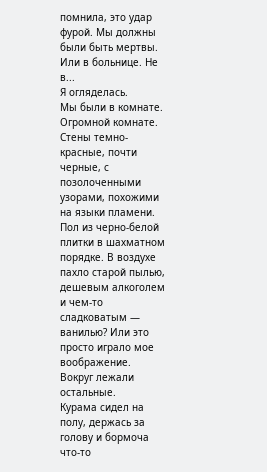помнила, это удар фурой. Мы должны были быть мертвы. Или в больнице. Не в...
Я огляделась.
Мы были в комнате. Огромной комнате. Стены темно-красные, почти черные, с позолоченными узорами, похожими на языки пламени. Пол из черно-белой плитки в шахматном порядке. В воздухе пахло старой пылью, дешевым алкоголем и чем-то сладковатым — ванилью? Или это просто играло мое воображение.
Вокруг лежали остальные.
Курама сидел на полу, держась за голову и бормоча что-то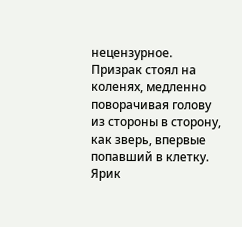нецензурное. Призрак стоял на коленях, медленно поворачивая голову из стороны в сторону, как зверь, впервые попавший в клетку. Ярик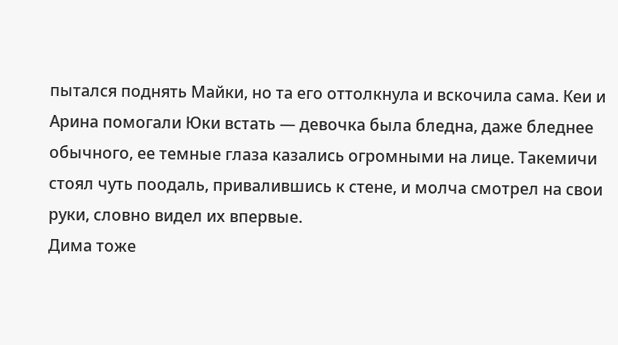пытался поднять Майки, но та его оттолкнула и вскочила сама. Кеи и Арина помогали Юки встать — девочка была бледна, даже бледнее обычного, ее темные глаза казались огромными на лице. Такемичи стоял чуть поодаль, привалившись к стене, и молча смотрел на свои руки, словно видел их впервые.
Дима тоже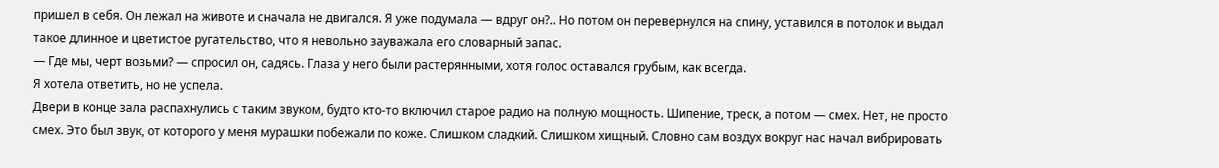пришел в себя. Он лежал на животе и сначала не двигался. Я уже подумала — вдруг он?.. Но потом он перевернулся на спину, уставился в потолок и выдал такое длинное и цветистое ругательство, что я невольно зауважала его словарный запас.
— Где мы, черт возьми? — спросил он, садясь. Глаза у него были растерянными, хотя голос оставался грубым, как всегда.
Я хотела ответить, но не успела.
Двери в конце зала распахнулись с таким звуком, будто кто-то включил старое радио на полную мощность. Шипение, треск, а потом — смех. Нет, не просто смех. Это был звук, от которого у меня мурашки побежали по коже. Слишком сладкий. Слишком хищный. Словно сам воздух вокруг нас начал вибрировать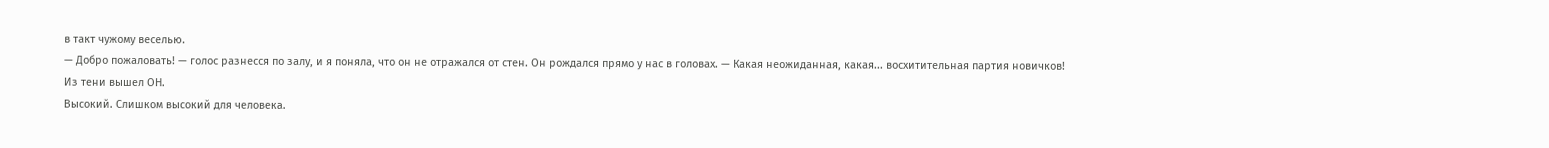в такт чужому веселью.
— Добро пожаловать! — голос разнесся по залу, и я поняла, что он не отражался от стен. Он рождался прямо у нас в головах. — Какая неожиданная, какая... восхитительная партия новичков!
Из тени вышел ОН.
Высокий. Слишком высокий для человека.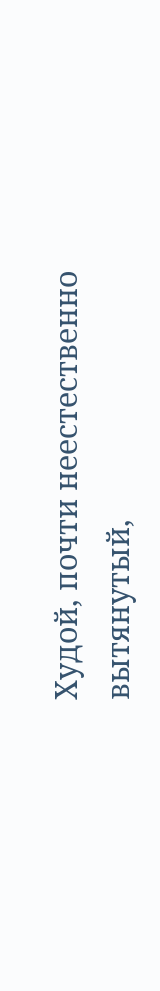Худой, почти неестественно вытянутый,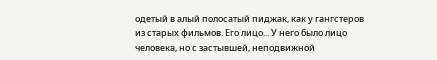одетый в алый полосатый пиджак, как у гангстеров из старых фильмов. Его лицо... У него было лицо человека, но с застывшей, неподвижной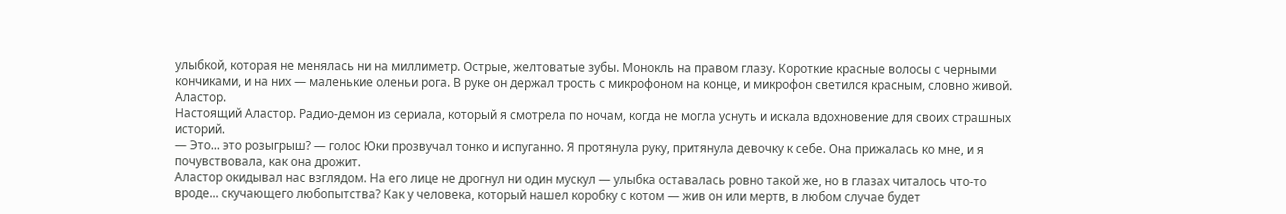улыбкой, которая не менялась ни на миллиметр. Острые, желтоватые зубы. Монокль на правом глазу. Короткие красные волосы с черными кончиками, и на них — маленькие оленьи рога. В руке он держал трость с микрофоном на конце, и микрофон светился красным, словно живой.
Аластор.
Настоящий Аластор. Радио-демон из сериала, который я смотрела по ночам, когда не могла уснуть и искала вдохновение для своих страшных историй.
— Это... это розыгрыш? — голос Юки прозвучал тонко и испуганно. Я протянула руку, притянула девочку к себе. Она прижалась ко мне, и я почувствовала, как она дрожит.
Аластор окидывал нас взглядом. На его лице не дрогнул ни один мускул — улыбка оставалась ровно такой же, но в глазах читалось что-то вроде... скучающего любопытства? Как у человека, который нашел коробку с котом — жив он или мертв, в любом случае будет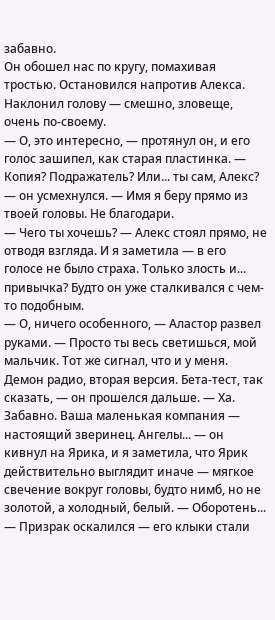забавно.
Он обошел нас по кругу, помахивая тростью. Остановился напротив Алекса. Наклонил голову — смешно, зловеще, очень по-своему.
— О, это интересно, — протянул он, и его голос зашипел, как старая пластинка. — Копия? Подражатель? Или... ты сам, Алекс? — он усмехнулся. — Имя я беру прямо из твоей головы. Не благодари.
— Чего ты хочешь? — Алекс стоял прямо, не отводя взгляда. И я заметила — в его голосе не было страха. Только злость и... привычка? Будто он уже сталкивался с чем-то подобным.
— О, ничего особенного, — Аластор развел руками. — Просто ты весь светишься, мой мальчик. Тот же сигнал, что и у меня. Демон радио, вторая версия. Бета-тест, так сказать, — он прошелся дальше. — Ха. Забавно. Ваша маленькая компания — настоящий зверинец. Ангелы... — он кивнул на Ярика, и я заметила, что Ярик действительно выглядит иначе — мягкое свечение вокруг головы, будто нимб, но не золотой, а холодный, белый. — Оборотень... — Призрак оскалился — его клыки стали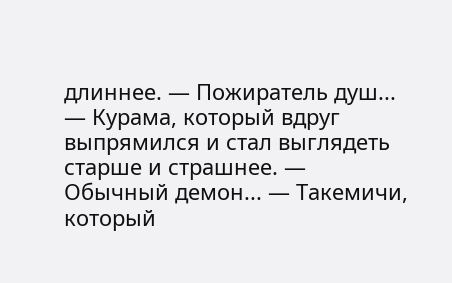длиннее. — Пожиратель душ... — Курама, который вдруг выпрямился и стал выглядеть старше и страшнее. — Обычный демон... — Такемичи, который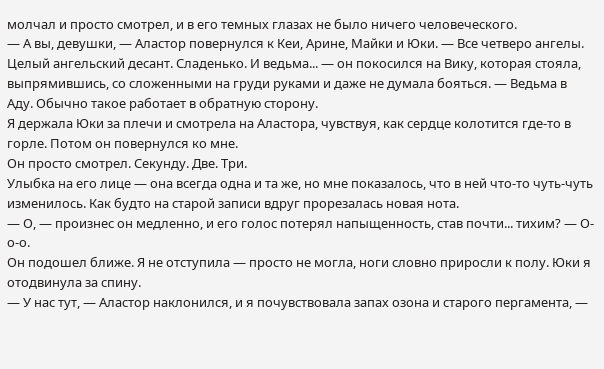молчал и просто смотрел, и в его темных глазах не было ничего человеческого.
— А вы, девушки, — Аластор повернулся к Кеи, Арине, Майки и Юки. — Все четверо ангелы. Целый ангельский десант. Сладенько. И ведьма... — он покосился на Вику, которая стояла, выпрямившись, со сложенными на груди руками и даже не думала бояться. — Ведьма в Аду. Обычно такое работает в обратную сторону.
Я держала Юки за плечи и смотрела на Аластора, чувствуя, как сердце колотится где-то в горле. Потом он повернулся ко мне.
Он просто смотрел. Секунду. Две. Три.
Улыбка на его лице — она всегда одна и та же, но мне показалось, что в ней что-то чуть-чуть изменилось. Как будто на старой записи вдруг прорезалась новая нота.
— О, — произнес он медленно, и его голос потерял напыщенность, став почти... тихим? — О-о-о.
Он подошел ближе. Я не отступила — просто не могла, ноги словно приросли к полу. Юки я отодвинула за спину.
— У нас тут, — Аластор наклонился, и я почувствовала запах озона и старого пергамента, —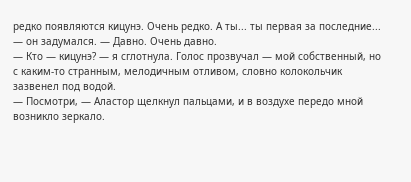редко появляются кицунэ. Очень редко. А ты... ты первая за последние... — он задумался. — Давно. Очень давно.
— Кто — кицунэ? — я сглотнула. Голос прозвучал — мой собственный, но с каким-то странным, мелодичным отливом, словно колокольчик зазвенел под водой.
— Посмотри, — Аластор щелкнул пальцами, и в воздухе передо мной возникло зеркало.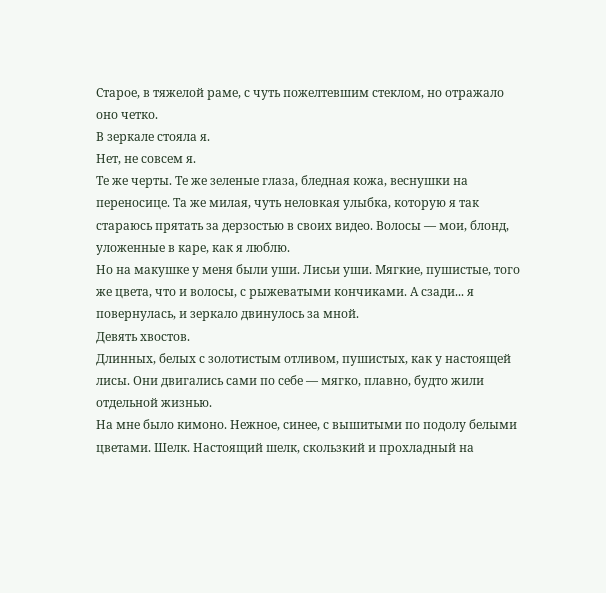Старое, в тяжелой раме, с чуть пожелтевшим стеклом, но отражало оно четко.
В зеркале стояла я.
Нет, не совсем я.
Те же черты. Те же зеленые глаза, бледная кожа, веснушки на переносице. Та же милая, чуть неловкая улыбка, которую я так стараюсь прятать за дерзостью в своих видео. Волосы — мои, блонд, уложенные в каре, как я люблю.
Но на макушке у меня были уши. Лисьи уши. Мягкие, пушистые, того же цвета, что и волосы, с рыжеватыми кончиками. А сзади... я повернулась, и зеркало двинулось за мной.
Девять хвостов.
Длинных, белых с золотистым отливом, пушистых, как у настоящей лисы. Они двигались сами по себе — мягко, плавно, будто жили отдельной жизнью.
На мне было кимоно. Нежное, синее, с вышитыми по подолу белыми цветами. Шелк. Настоящий шелк, скользкий и прохладный на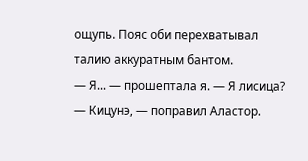ощупь. Пояс оби перехватывал талию аккуратным бантом.
— Я... — прошептала я. — Я лисица?
— Кицунэ, — поправил Аластор.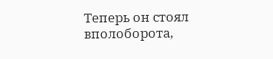Теперь он стоял вполоборота,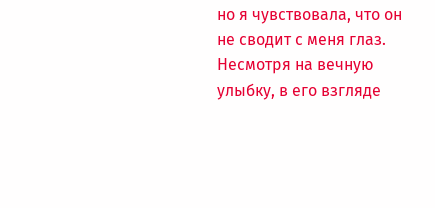но я чувствовала, что он не сводит с меня глаз. Несмотря на вечную улыбку, в его взгляде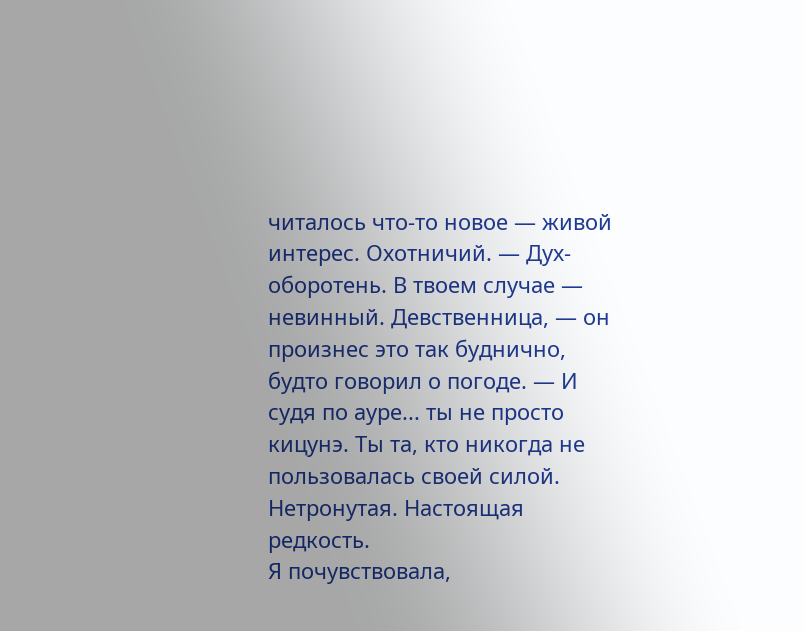читалось что-то новое — живой интерес. Охотничий. — Дух-оборотень. В твоем случае — невинный. Девственница, — он произнес это так буднично, будто говорил о погоде. — И судя по ауре... ты не просто кицунэ. Ты та, кто никогда не пользовалась своей силой. Нетронутая. Настоящая редкость.
Я почувствовала,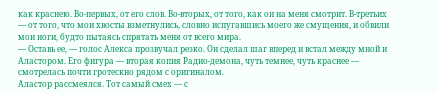как краснею. Во-первых, от его слов. Во-вторых, от того, как он на меня смотрит. В-третьих — от того, что мои хвосты взметнулись, словно испугавшись моего же смущения, и обвили мои ноги, будто пытаясь спрятать меня от всего мира.
— Оставь ее, — голос Алекса прозвучал резко. Он сделал шаг вперед и встал между мной и Аластором. Его фигура — вторая копия Радио-демона, чуть темнее, чуть краснее — смотрелась почти гротескно рядом с оригиналом.
Аластор рассмеялся. Тот самый смех — с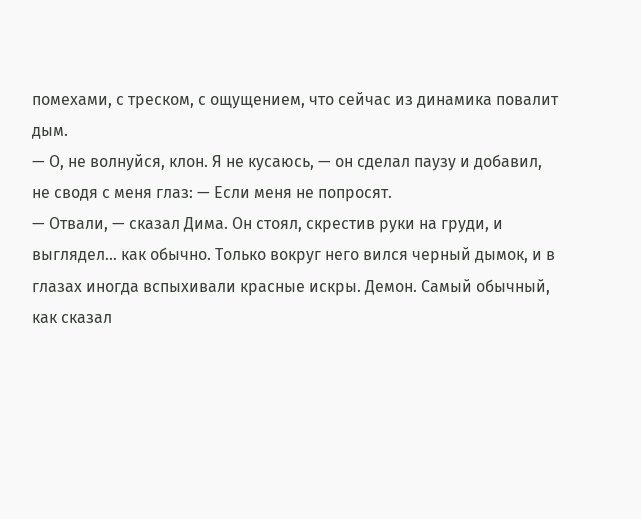помехами, с треском, с ощущением, что сейчас из динамика повалит дым.
— О, не волнуйся, клон. Я не кусаюсь, — он сделал паузу и добавил, не сводя с меня глаз: — Если меня не попросят.
— Отвали, — сказал Дима. Он стоял, скрестив руки на груди, и выглядел... как обычно. Только вокруг него вился черный дымок, и в глазах иногда вспыхивали красные искры. Демон. Самый обычный, как сказал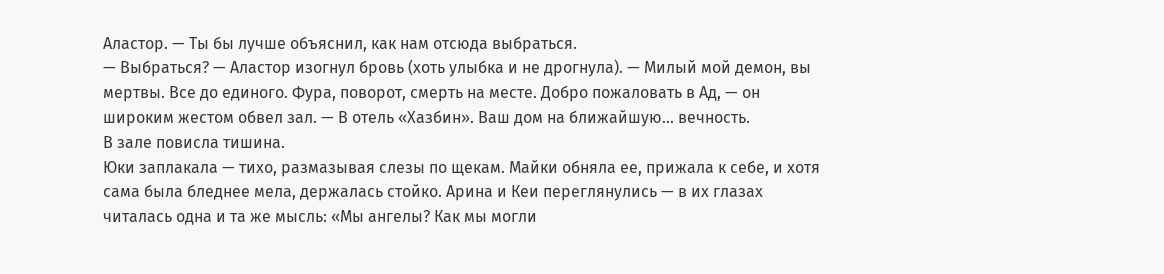Аластор. — Ты бы лучше объяснил, как нам отсюда выбраться.
— Выбраться? — Аластор изогнул бровь (хоть улыбка и не дрогнула). — Милый мой демон, вы мертвы. Все до единого. Фура, поворот, смерть на месте. Добро пожаловать в Ад, — он широким жестом обвел зал. — В отель «Хазбин». Ваш дом на ближайшую... вечность.
В зале повисла тишина.
Юки заплакала — тихо, размазывая слезы по щекам. Майки обняла ее, прижала к себе, и хотя сама была бледнее мела, держалась стойко. Арина и Кеи переглянулись — в их глазах читалась одна и та же мысль: «Мы ангелы? Как мы могли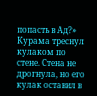попасть в Ад?»
Курама треснул кулаком по стене. Стена не дрогнула, но его кулак оставил в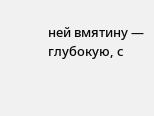ней вмятину — глубокую, с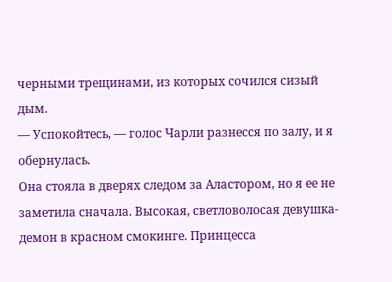черными трещинами, из которых сочился сизый дым.
— Успокойтесь, — голос Чарли разнесся по залу, и я обернулась.
Она стояла в дверях следом за Аластором, но я ее не заметила сначала. Высокая, светловолосая девушка-демон в красном смокинге. Принцесса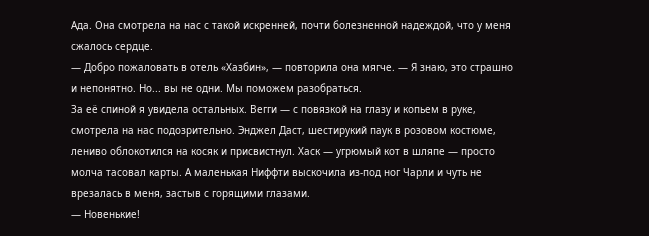Ада. Она смотрела на нас с такой искренней, почти болезненной надеждой, что у меня сжалось сердце.
— Добро пожаловать в отель «Хазбин», — повторила она мягче. — Я знаю, это страшно и непонятно. Но... вы не одни. Мы поможем разобраться.
За её спиной я увидела остальных. Вегги — с повязкой на глазу и копьем в руке, смотрела на нас подозрительно. Энджел Даст, шестирукий паук в розовом костюме, лениво облокотился на косяк и присвистнул. Хаск — угрюмый кот в шляпе — просто молча тасовал карты. А маленькая Ниффти выскочила из-под ног Чарли и чуть не врезалась в меня, застыв с горящими глазами.
— Новенькие!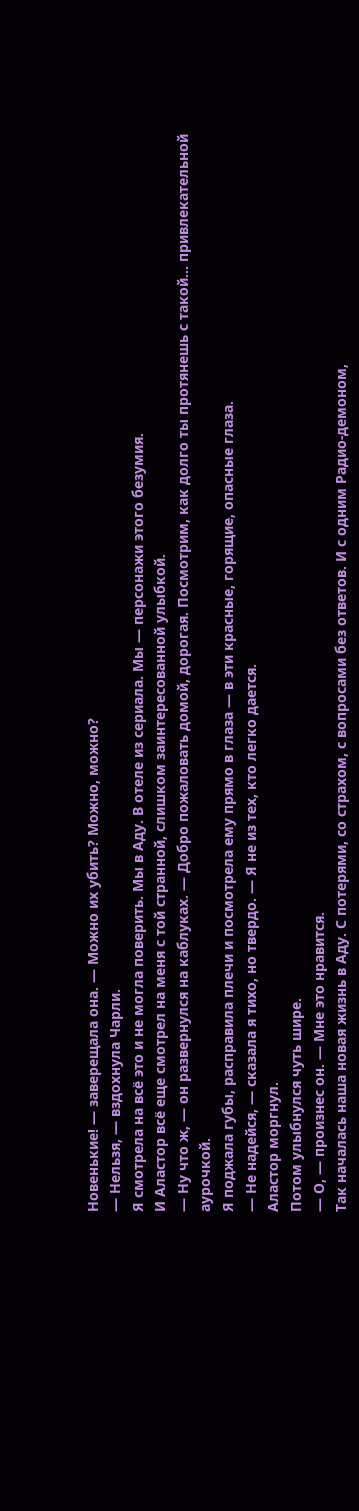Новенькие! — заверещала она. — Можно их убить? Можно, можно?
— Нельзя, — вздохнула Чарли.
Я смотрела на всё это и не могла поверить. Мы в Аду. В отеле из сериала. Мы — персонажи этого безумия.
И Аластор всё еще смотрел на меня с той странной, слишком заинтересованной улыбкой.
— Ну что ж, — он развернулся на каблуках. — Добро пожаловать домой, дорогая. Посмотрим, как долго ты протянешь с такой... привлекательной аурочкой.
Я поджала губы, расправила плечи и посмотрела ему прямо в глаза — в эти красные, горящие, опасные глаза.
— Не надейся, — сказала я тихо, но твердо. — Я не из тех, кто легко дается.
Аластор моргнул.
Потом улыбнулся чуть шире.
— О, — произнес он. — Мне это нравится.
Так началась наша новая жизнь в Аду. С потерями, со страхом, с вопросами без ответов. И с одним Радио-демоном,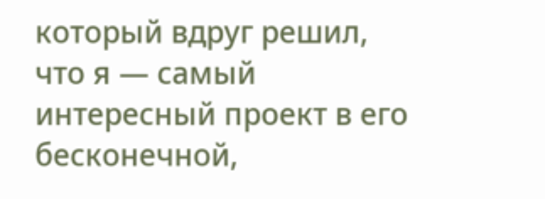который вдруг решил, что я — самый интересный проект в его бесконечной,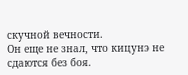скучной вечности.
Он еще не знал, что кицунэ не сдаются без боя.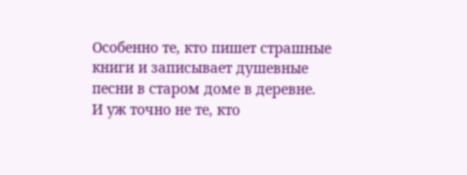Особенно те, кто пишет страшные книги и записывает душевные песни в старом доме в деревне.
И уж точно не те, кто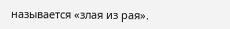называется «злая из рая».